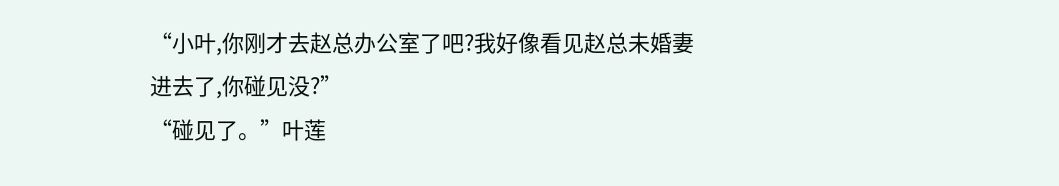“小叶,你刚才去赵总办公室了吧?我好像看见赵总未婚妻进去了,你碰见没?”
“碰见了。”叶莲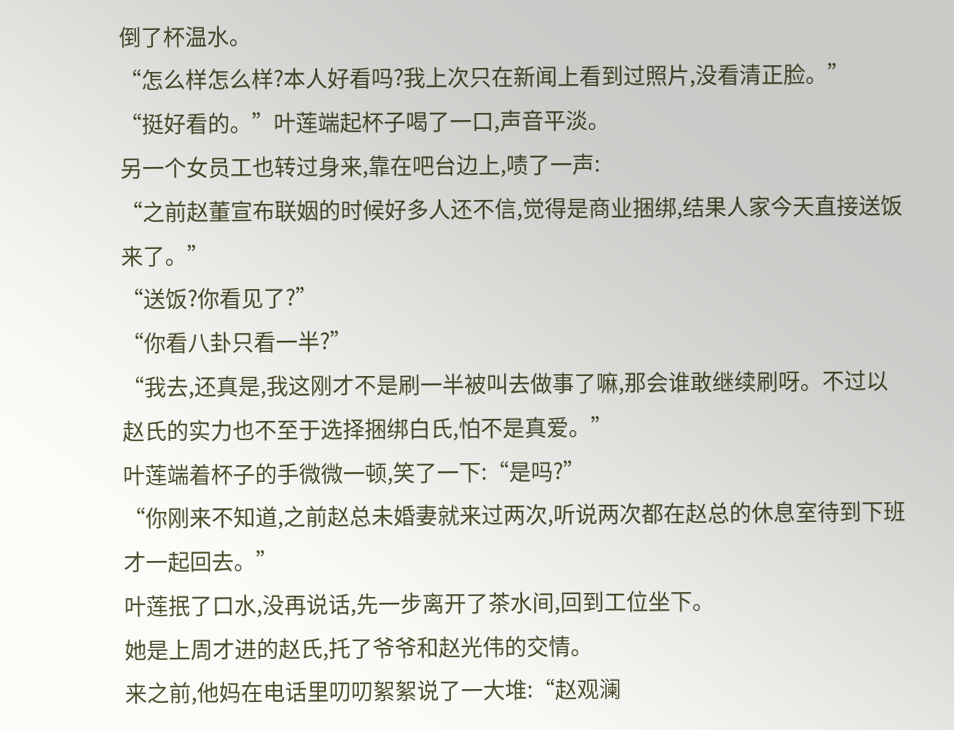倒了杯温水。
“怎么样怎么样?本人好看吗?我上次只在新闻上看到过照片,没看清正脸。”
“挺好看的。”叶莲端起杯子喝了一口,声音平淡。
另一个女员工也转过身来,靠在吧台边上,啧了一声:
“之前赵董宣布联姻的时候好多人还不信,觉得是商业捆绑,结果人家今天直接送饭来了。”
“送饭?你看见了?”
“你看八卦只看一半?”
“我去,还真是,我这刚才不是刷一半被叫去做事了嘛,那会谁敢继续刷呀。不过以赵氏的实力也不至于选择捆绑白氏,怕不是真爱。”
叶莲端着杯子的手微微一顿,笑了一下:“是吗?”
“你刚来不知道,之前赵总未婚妻就来过两次,听说两次都在赵总的休息室待到下班才一起回去。”
叶莲抿了口水,没再说话,先一步离开了茶水间,回到工位坐下。
她是上周才进的赵氏,托了爷爷和赵光伟的交情。
来之前,他妈在电话里叨叨絮絮说了一大堆:“赵观澜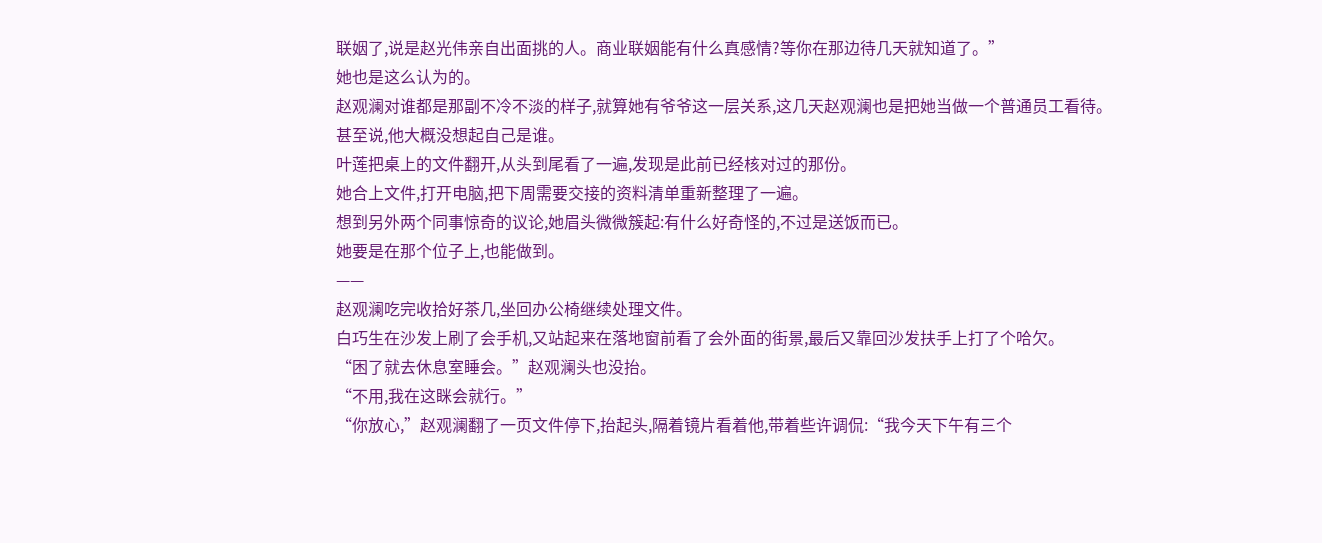联姻了,说是赵光伟亲自出面挑的人。商业联姻能有什么真感情?等你在那边待几天就知道了。”
她也是这么认为的。
赵观澜对谁都是那副不冷不淡的样子,就算她有爷爷这一层关系,这几天赵观澜也是把她当做一个普通员工看待。
甚至说,他大概没想起自己是谁。
叶莲把桌上的文件翻开,从头到尾看了一遍,发现是此前已经核对过的那份。
她合上文件,打开电脑,把下周需要交接的资料清单重新整理了一遍。
想到另外两个同事惊奇的议论,她眉头微微簇起:有什么好奇怪的,不过是送饭而已。
她要是在那个位子上,也能做到。
——
赵观澜吃完收拾好茶几,坐回办公椅继续处理文件。
白巧生在沙发上刷了会手机,又站起来在落地窗前看了会外面的街景,最后又靠回沙发扶手上打了个哈欠。
“困了就去休息室睡会。”赵观澜头也没抬。
“不用,我在这眯会就行。”
“你放心,”赵观澜翻了一页文件停下,抬起头,隔着镜片看着他,带着些许调侃:“我今天下午有三个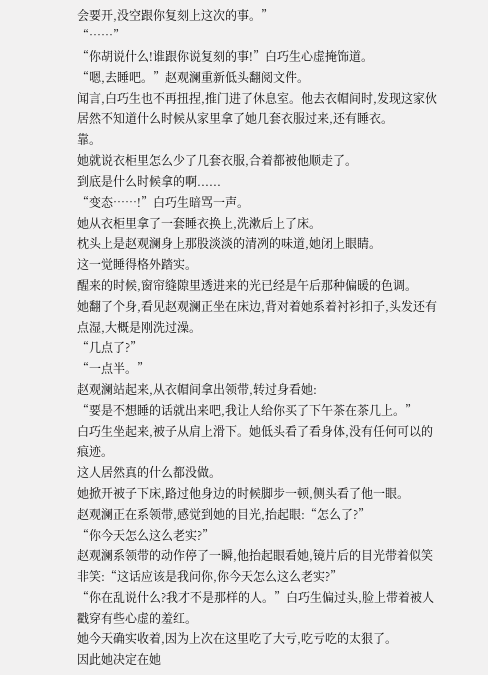会要开,没空跟你复刻上这次的事。”
“……”
“你胡说什么!谁跟你说复刻的事!”白巧生心虚掩饰道。
“嗯,去睡吧。”赵观澜重新低头翻阅文件。
闻言,白巧生也不再扭捏,推门进了休息室。他去衣帽间时,发现这家伙居然不知道什么时候从家里拿了她几套衣服过来,还有睡衣。
靠。
她就说衣柜里怎么少了几套衣服,合着都被他顺走了。
到底是什么时候拿的啊......
“变态……!”白巧生暗骂一声。
她从衣柜里拿了一套睡衣换上,洗漱后上了床。
枕头上是赵观澜身上那股淡淡的清冽的味道,她闭上眼睛。
这一觉睡得格外踏实。
醒来的时候,窗帘缝隙里透进来的光已经是午后那种偏暖的色调。
她翻了个身,看见赵观澜正坐在床边,背对着她系着衬衫扣子,头发还有点湿,大概是刚洗过澡。
“几点了?”
“一点半。”
赵观澜站起来,从衣帽间拿出领带,转过身看她:
“要是不想睡的话就出来吧,我让人给你买了下午茶在茶几上。”
白巧生坐起来,被子从肩上滑下。她低头看了看身体,没有任何可以的痕迹。
这人居然真的什么都没做。
她掀开被子下床,路过他身边的时候脚步一顿,侧头看了他一眼。
赵观澜正在系领带,感觉到她的目光,抬起眼:“怎么了?”
“你今天怎么这么老实?”
赵观澜系领带的动作停了一瞬,他抬起眼看她,镜片后的目光带着似笑非笑:“这话应该是我问你,你今天怎么这么老实?”
“你在乱说什么?我才不是那样的人。”白巧生偏过头,脸上带着被人戳穿有些心虚的羞红。
她今天确实收着,因为上次在这里吃了大亏,吃亏吃的太狠了。
因此她决定在她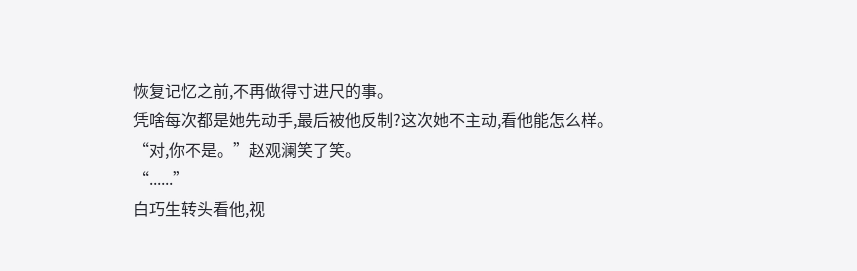恢复记忆之前,不再做得寸进尺的事。
凭啥每次都是她先动手,最后被他反制?这次她不主动,看他能怎么样。
“对,你不是。”赵观澜笑了笑。
“......”
白巧生转头看他,视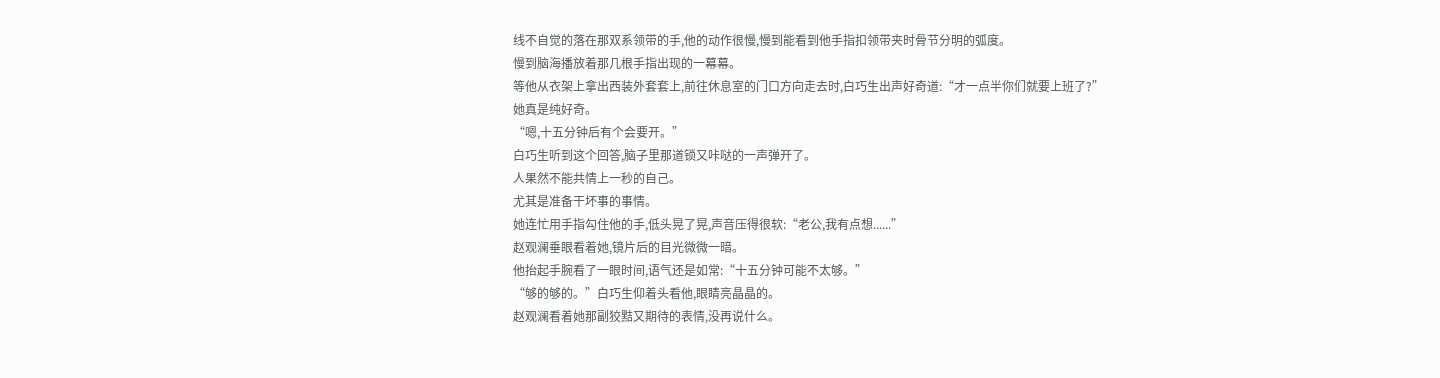线不自觉的落在那双系领带的手,他的动作很慢,慢到能看到他手指扣领带夹时骨节分明的弧度。
慢到脑海播放着那几根手指出现的一幕幕。
等他从衣架上拿出西装外套套上,前往休息室的门口方向走去时,白巧生出声好奇道:“才一点半你们就要上班了?”
她真是纯好奇。
“嗯,十五分钟后有个会要开。”
白巧生听到这个回答,脑子里那道锁又咔哒的一声弹开了。
人果然不能共情上一秒的自己。
尤其是准备干坏事的事情。
她连忙用手指勾住他的手,低头晃了晃,声音压得很软:“老公,我有点想......”
赵观澜垂眼看着她,镜片后的目光微微一暗。
他抬起手腕看了一眼时间,语气还是如常:“十五分钟可能不太够。”
“够的够的。”白巧生仰着头看他,眼睛亮晶晶的。
赵观澜看着她那副狡黠又期待的表情,没再说什么。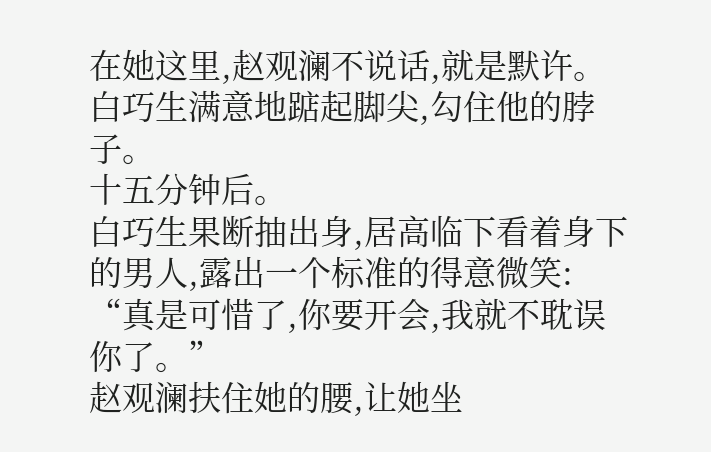在她这里,赵观澜不说话,就是默许。
白巧生满意地踮起脚尖,勾住他的脖子。
十五分钟后。
白巧生果断抽出身,居高临下看着身下的男人,露出一个标准的得意微笑:
“真是可惜了,你要开会,我就不耽误你了。”
赵观澜扶住她的腰,让她坐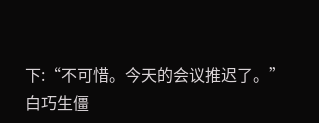下:“不可惜。今天的会议推迟了。”
白巧生僵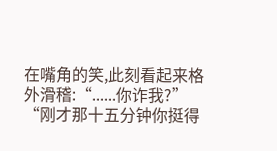在嘴角的笑,此刻看起来格外滑稽:“......你诈我?”
“刚才那十五分钟你挺得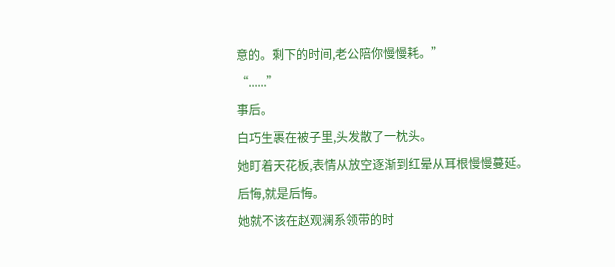意的。剩下的时间,老公陪你慢慢耗。”
“......”
事后。
白巧生裹在被子里,头发散了一枕头。
她盯着天花板,表情从放空逐渐到红晕从耳根慢慢蔓延。
后悔,就是后悔。
她就不该在赵观澜系领带的时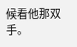候看他那双手。